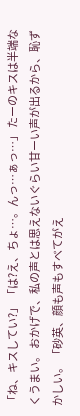「ね、キスしてい?」 「は?え、ちょ…。んっ…ぁっ…」 たーのキスは半端なくうまい。 おかげで、私の声とは思えないぐらい甘ーい声が出るから、恥ずかしい。 「砂英、顔も声もすべてがえ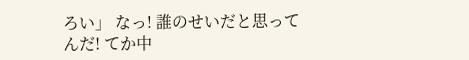ろい」 なっ! 誰のせいだと思ってんだ! てか中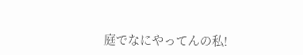庭でなにやってんの私!